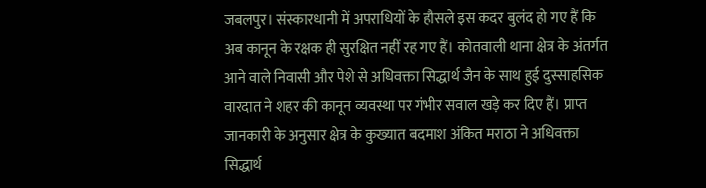जबलपुर। संस्कारधानी में अपराधियों के हौसले इस कदर बुलंद हो गए हैं कि अब कानून के रक्षक ही सुरक्षित नहीं रह गए हैं। कोतवाली थाना क्षेत्र के अंतर्गत आने वाले निवासी और पेशे से अधिवक्ता सिद्धार्थ जैन के साथ हुई दुस्साहसिक वारदात ने शहर की कानून व्यवस्था पर गंभीर सवाल खड़े कर दिए हैं। प्राप्त जानकारी के अनुसार क्षेत्र के कुख्यात बदमाश अंकित मराठा ने अधिवक्ता सिद्धार्थ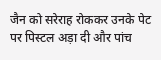जैन को सरेराह रोककर उनके पेट पर पिस्टल अड़ा दी और पांच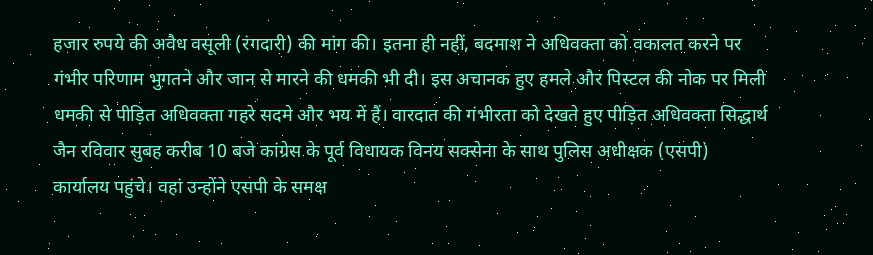हजार रुपये की अवैध वसूली (रंगदारी) की मांग की। इतना ही नहीं, बदमाश ने अधिवक्ता को वकालत करने पर गंभीर परिणाम भुगतने और जान से मारने की धमकी भी दी। इस अचानक हुए हमले और पिस्टल की नोक पर मिली धमकी से पीड़ित अधिवक्ता गहरे सदमे और भय में हैं। वारदात की गंभीरता को देखते हुए पीड़ित अधिवक्ता सिद्धार्थ जैन रविवार सुबह करीब 10 बजे कांग्रेस के पूर्व विधायक विनय सक्सेना के साथ पुलिस अधीक्षक (एसपी) कार्यालय पहुंचे। वहां उन्होंने एसपी के समक्ष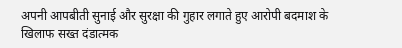अपनी आपबीती सुनाई और सुरक्षा की गुहार लगाते हुए आरोपी बदमाश के खिलाफ सख्त दंडात्मक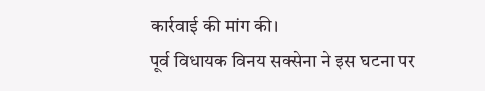कार्रवाई की मांग की।
पूर्व विधायक विनय सक्सेना ने इस घटना पर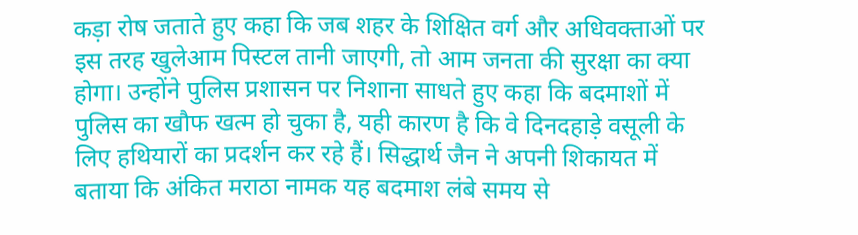कड़ा रोष जताते हुए कहा कि जब शहर के शिक्षित वर्ग और अधिवक्ताओं पर इस तरह खुलेआम पिस्टल तानी जाएगी, तो आम जनता की सुरक्षा का क्या होगा। उन्होंने पुलिस प्रशासन पर निशाना साधते हुए कहा कि बदमाशों में पुलिस का खौफ खत्म हो चुका है, यही कारण है कि वे दिनदहाड़े वसूली के लिए हथियारों का प्रदर्शन कर रहे हैं। सिद्धार्थ जैन ने अपनी शिकायत में बताया कि अंकित मराठा नामक यह बदमाश लंबे समय से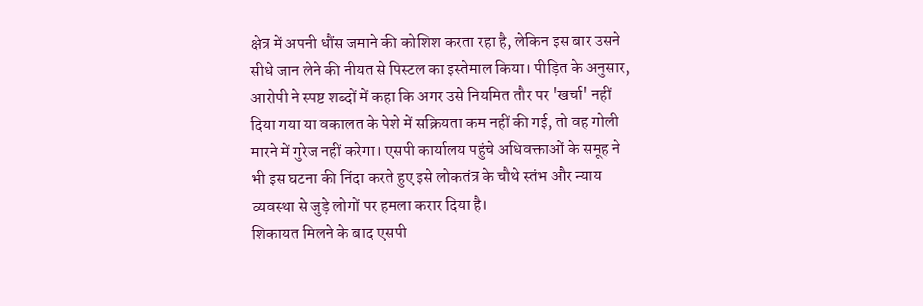क्षेत्र में अपनी धौंस जमाने की कोशिश करता रहा है, लेकिन इस बार उसने सीधे जान लेने की नीयत से पिस्टल का इस्तेमाल किया। पीड़ित के अनुसार, आरोपी ने स्पष्ट शब्दों में कहा कि अगर उसे नियमित तौर पर 'खर्चा' नहीं दिया गया या वकालत के पेशे में सक्रियता कम नहीं की गई, तो वह गोली मारने में गुरेज नहीं करेगा। एसपी कार्यालय पहुंचे अधिवक्ताओं के समूह ने भी इस घटना की निंदा करते हुए इसे लोकतंत्र के चौथे स्तंभ और न्याय व्यवस्था से जुड़े लोगों पर हमला करार दिया है।
शिकायत मिलने के बाद एसपी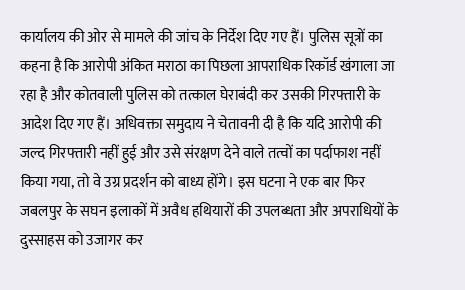कार्यालय की ओर से मामले की जांच के निर्देश दिए गए हैं। पुलिस सूत्रों का कहना है कि आरोपी अंकित मराठा का पिछला आपराधिक रिकॉर्ड खंगाला जा रहा है और कोतवाली पुलिस को तत्काल घेराबंदी कर उसकी गिरफ्तारी के आदेश दिए गए हैं। अधिवक्ता समुदाय ने चेतावनी दी है कि यदि आरोपी की जल्द गिरफ्तारी नहीं हुई और उसे संरक्षण देने वाले तत्वों का पर्दाफाश नहीं किया गया, तो वे उग्र प्रदर्शन को बाध्य होंगे। इस घटना ने एक बार फिर जबलपुर के सघन इलाकों में अवैध हथियारों की उपलब्धता और अपराधियों के दुस्साहस को उजागर कर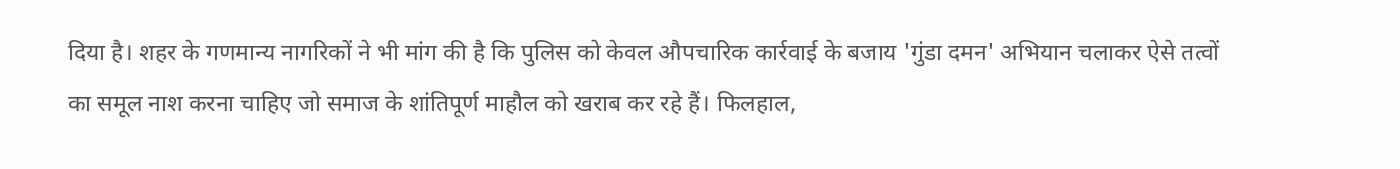दिया है। शहर के गणमान्य नागरिकों ने भी मांग की है कि पुलिस को केवल औपचारिक कार्रवाई के बजाय 'गुंडा दमन' अभियान चलाकर ऐसे तत्वों का समूल नाश करना चाहिए जो समाज के शांतिपूर्ण माहौल को खराब कर रहे हैं। फिलहाल,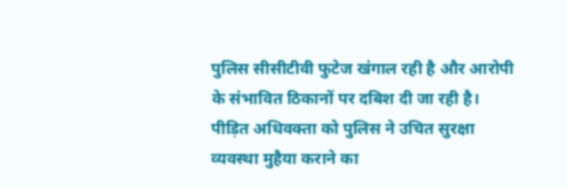पुलिस सीसीटीवी फुटेज खंगाल रही है और आरोपी के संभावित ठिकानों पर दबिश दी जा रही है। पीड़ित अधिवक्ता को पुलिस ने उचित सुरक्षा व्यवस्था मुहैया कराने का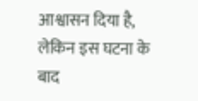आश्वासन दिया है, लेकिन इस घटना के बाद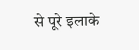से पूरे इलाके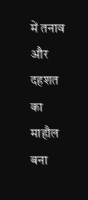में तनाव और दहशत का माहौल बना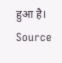हुआ है।
Source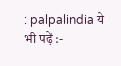: palpalindia ये भी पढ़ें :-